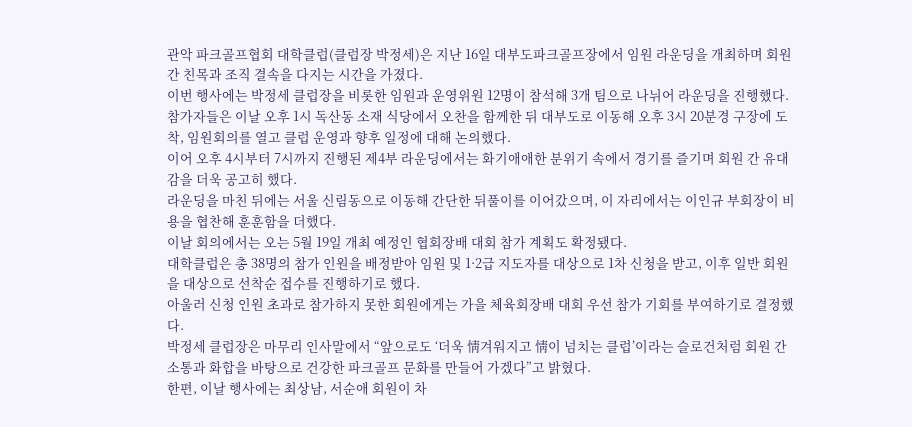관악 파크골프협회 대학클럽(클럽장 박정세)은 지난 16일 대부도파크골프장에서 임원 라운딩을 개최하며 회원 간 친목과 조직 결속을 다지는 시간을 가졌다.
이번 행사에는 박정세 클럽장을 비롯한 임원과 운영위원 12명이 참석해 3개 팀으로 나뉘어 라운딩을 진행했다.
참가자들은 이날 오후 1시 독산동 소재 식당에서 오찬을 함께한 뒤 대부도로 이동해 오후 3시 20분경 구장에 도착, 임원회의를 열고 클럽 운영과 향후 일정에 대해 논의했다.
이어 오후 4시부터 7시까지 진행된 제4부 라운딩에서는 화기애애한 분위기 속에서 경기를 즐기며 회원 간 유대감을 더욱 공고히 했다.
라운딩을 마친 뒤에는 서울 신림동으로 이동해 간단한 뒤풀이를 이어갔으며, 이 자리에서는 이인규 부회장이 비용을 협찬해 훈훈함을 더했다.
이날 회의에서는 오는 5월 19일 개최 예정인 협회장배 대회 참가 계획도 확정됐다.
대학클럽은 총 38명의 참가 인원을 배정받아 임원 및 1·2급 지도자를 대상으로 1차 신청을 받고, 이후 일반 회원을 대상으로 선착순 접수를 진행하기로 했다.
아울러 신청 인원 초과로 참가하지 못한 회원에게는 가을 체육회장배 대회 우선 참가 기회를 부여하기로 결정했다.
박정세 클럽장은 마무리 인사말에서 “앞으로도 ‘더욱 情겨워지고 情이 넘치는 클럽’이라는 슬로건처럼 회원 간 소통과 화합을 바탕으로 건강한 파크골프 문화를 만들어 가겠다”고 밝혔다.
한편, 이날 행사에는 최상남, 서순애 회원이 차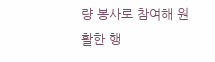량 봉사로 참여해 원활한 행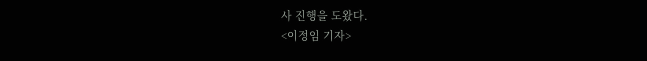사 진행을 도왔다.
<이정임 기자>